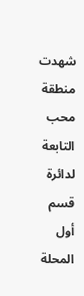شهدت منطقة محب التابعة لدائرة قسم أول المحلة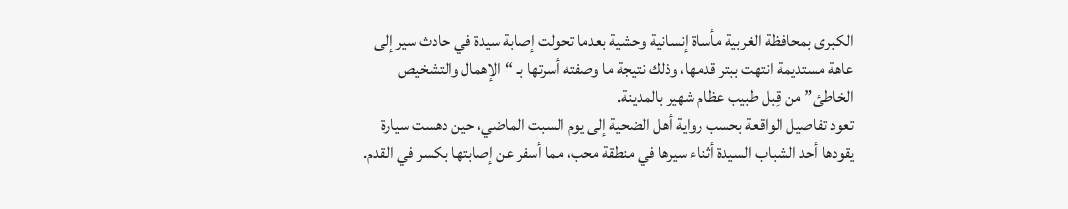الكبرى بمحافظة الغربية مأساة إنسانية وحشية بعدما تحولت إصابة سيدة في حادث سير إلى عاهة مستديمة انتهت ببتر قدمها، وذلك نتيجة ما وصفته أسرتها بـ “الإهمال والتشخيص الخاطئ” من قِبل طبيب عظام شهير بالمدينة.
تعود تفاصيل الواقعة بحسب رواية أهل الضحية إلى يوم السبت الماضي، حين دهست سيارة يقودها أحد الشباب السيدة أثناء سيرها في منطقة محب، مما أسفر عن إصابتها بكسر في القدم.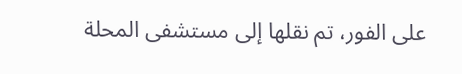على الفور، تم نقلها إلى مستشفى المحلة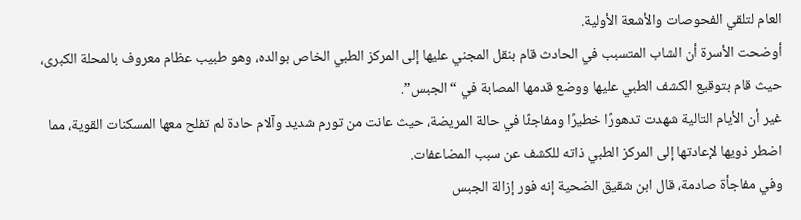العام لتلقي الفحوصات والأشعة الأولية.
أوضحت الأسرة أن الشاب المتسبب في الحادث قام بنقل المجني عليها إلى المركز الطبي الخاص بوالده، وهو طبيب عظام معروف بالمحلة الكبرى، حيث قام بتوقيع الكشف الطبي عليها ووضع قدمها المصابة في “الجبس”.
غير أن الأيام التالية شهدت تدهورًا خطيرًا ومفاجئًا في حالة المريضة، حيث عانت من تورم شديد وآلام حادة لم تفلح معها المسكنات القوية، مما اضطر ذويها لإعادتها إلى المركز الطبي ذاته للكشف عن سبب المضاعفات.
وفي مفاجأة صادمة، قال ابن شقيق الضحية إنه فور إزالة الجبس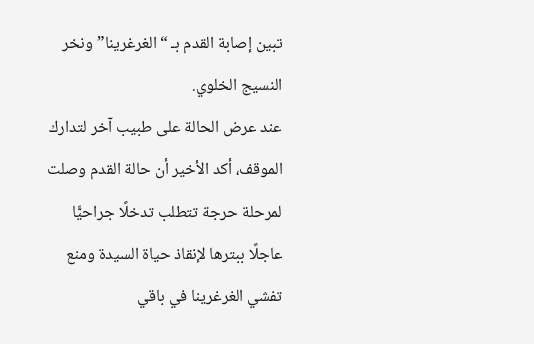تبين إصابة القدم بـ “الغرغرينا” ونخر النسيج الخلوي.
عند عرض الحالة على طبيب آخر لتدارك الموقف، أكد الأخير أن حالة القدم وصلت لمرحلة حرجة تتطلب تدخلًا جراحيًّا عاجلًا ببترها لإنقاذ حياة السيدة ومنع تفشي الغرغرينا في باقي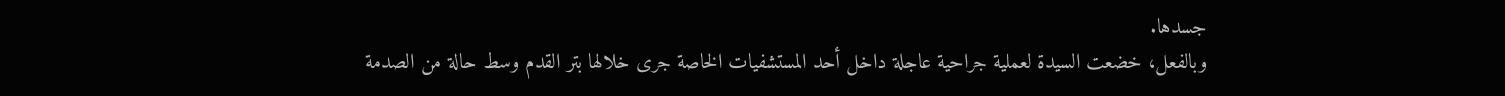جسدها.
وبالفعل، خضعت السيدة لعملية جراحية عاجلة داخل أحد المستشفيات الخاصة جرى خلالها بتر القدم وسط حالة من الصدمة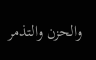والحزن والتذمر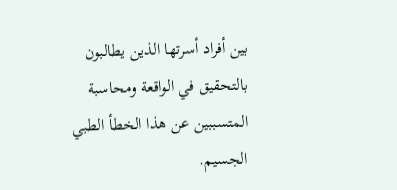بين أفراد أسرتها الذين يطالبون بالتحقيق في الواقعة ومحاسبة المتسببين عن هذا الخطأ الطبي الجسيم.